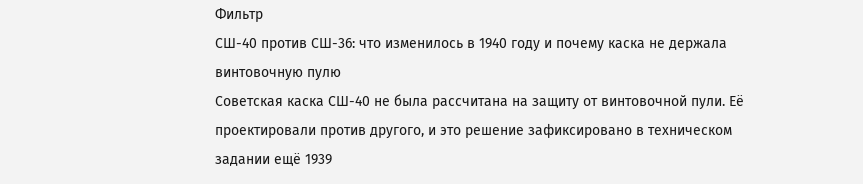Фильтр
СШ-40 против СШ-36: что изменилось в 1940 году и почему каска не держала винтовочную пулю
Советская каска СШ-40 не была рассчитана на защиту от винтовочной пули. Её проектировали против другого, и это решение зафиксировано в техническом задании ещё 1939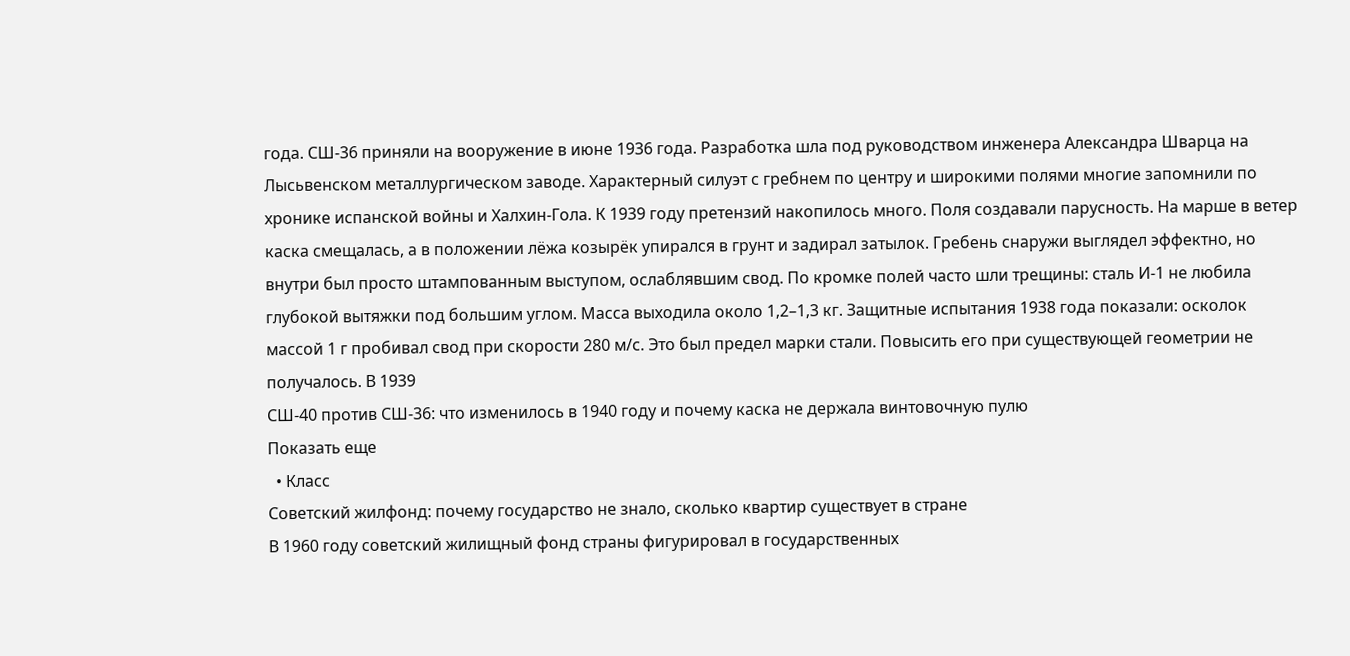года. СШ-36 приняли на вооружение в июне 1936 года. Разработка шла под руководством инженера Александра Шварца на Лысьвенском металлургическом заводе. Характерный силуэт с гребнем по центру и широкими полями многие запомнили по хронике испанской войны и Халхин-Гола. К 1939 году претензий накопилось много. Поля создавали парусность. На марше в ветер каска смещалась, а в положении лёжа козырёк упирался в грунт и задирал затылок. Гребень снаружи выглядел эффектно, но внутри был просто штампованным выступом, ослаблявшим свод. По кромке полей часто шли трещины: сталь И-1 не любила глубокой вытяжки под большим углом. Масса выходила около 1,2–1,3 кг. Защитные испытания 1938 года показали: осколок массой 1 г пробивал свод при скорости 280 м/с. Это был предел марки стали. Повысить его при существующей геометрии не получалось. В 1939
СШ-40 против СШ-36: что изменилось в 1940 году и почему каска не держала винтовочную пулю
Показать еще
  • Класс
Советский жилфонд: почему государство не знало, сколько квартир существует в стране
В 1960 году советский жилищный фонд страны фигурировал в государственных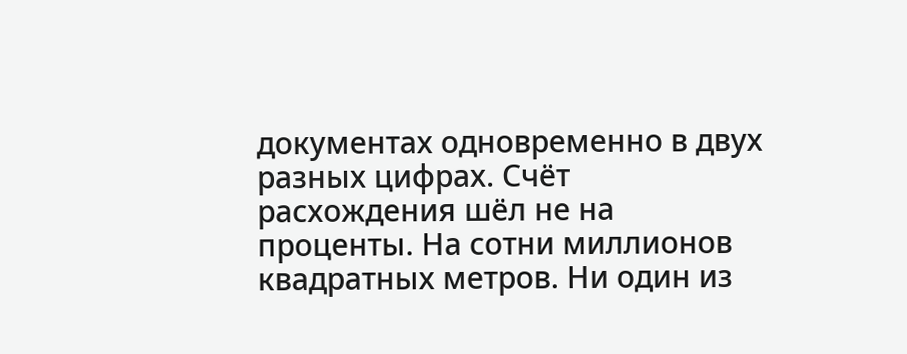документах одновременно в двух разных цифрах. Счёт расхождения шёл не на проценты. На сотни миллионов квадратных метров. Ни один из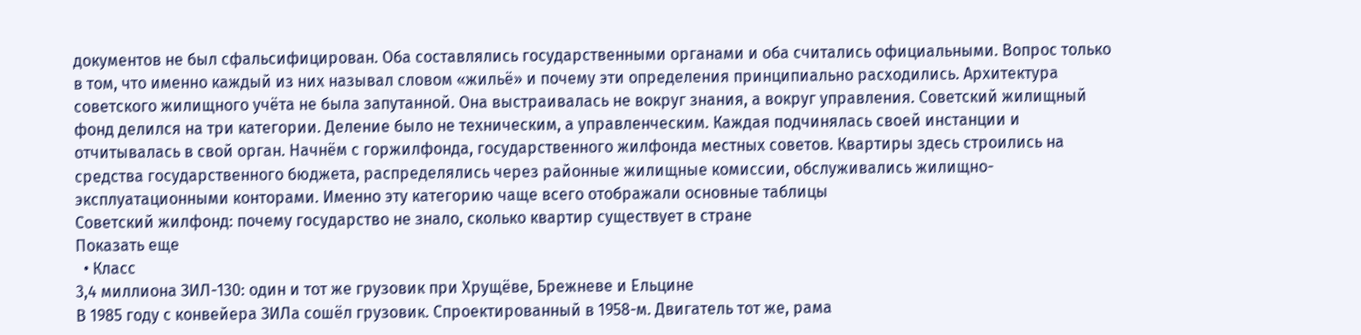документов не был сфальсифицирован. Оба составлялись государственными органами и оба считались официальными. Вопрос только в том, что именно каждый из них называл словом «жильё» и почему эти определения принципиально расходились. Архитектура советского жилищного учёта не была запутанной. Она выстраивалась не вокруг знания, а вокруг управления. Советский жилищный фонд делился на три категории. Деление было не техническим, а управленческим. Каждая подчинялась своей инстанции и отчитывалась в свой орган. Начнём с горжилфонда, государственного жилфонда местных советов. Квартиры здесь строились на средства государственного бюджета, распределялись через районные жилищные комиссии, обслуживались жилищно-эксплуатационными конторами. Именно эту категорию чаще всего отображали основные таблицы
Советский жилфонд: почему государство не знало, сколько квартир существует в стране
Показать еще
  • Класс
3,4 миллиона ЗИЛ-130: один и тот же грузовик при Хрущёве, Брежневе и Ельцине
В 1985 году с конвейера ЗИЛа сошёл грузовик. Спроектированный в 1958-м. Двигатель тот же, рама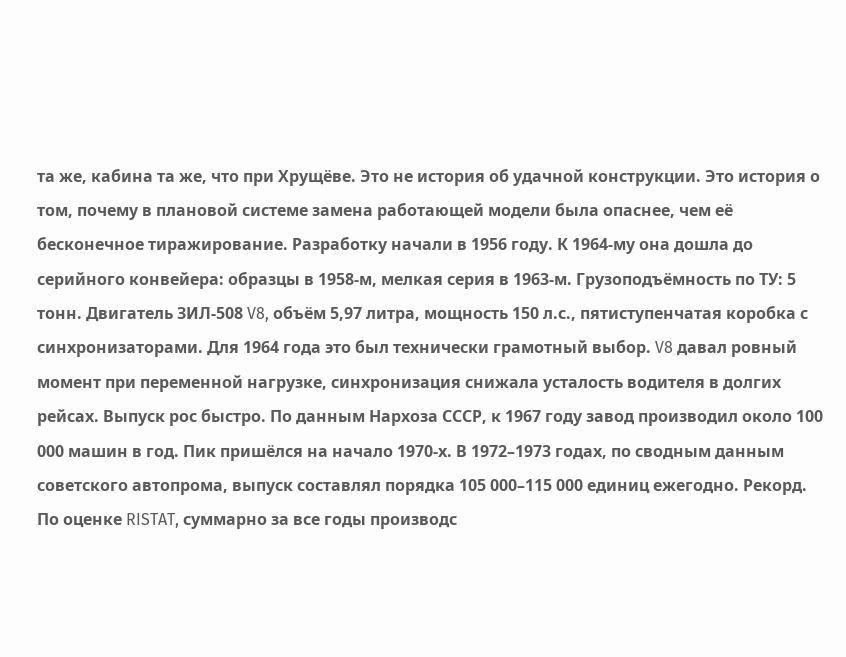та же, кабина та же, что при Хрущёве. Это не история об удачной конструкции. Это история о том, почему в плановой системе замена работающей модели была опаснее, чем её бесконечное тиражирование. Разработку начали в 1956 году. К 1964-му она дошла до серийного конвейера: образцы в 1958-м, мелкая серия в 1963-м. Грузоподъёмность по ТУ: 5 тонн. Двигатель ЗИЛ-508 V8, объём 5,97 литра, мощность 150 л.с., пятиступенчатая коробка с синхронизаторами. Для 1964 года это был технически грамотный выбор. V8 давал ровный момент при переменной нагрузке, синхронизация снижала усталость водителя в долгих рейсах. Выпуск рос быстро. По данным Нархоза СССР, к 1967 году завод производил около 100 000 машин в год. Пик пришёлся на начало 1970-х. В 1972–1973 годах, по сводным данным советского автопрома, выпуск составлял порядка 105 000–115 000 единиц ежегодно. Рекорд. По оценке RISTAT, суммарно за все годы производс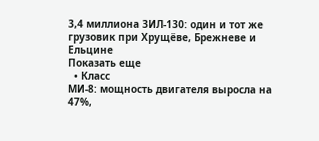3,4 миллиона ЗИЛ-130: один и тот же грузовик при Хрущёве, Брежневе и Ельцине
Показать еще
  • Класс
МИ-8: мощность двигателя выросла на 47%,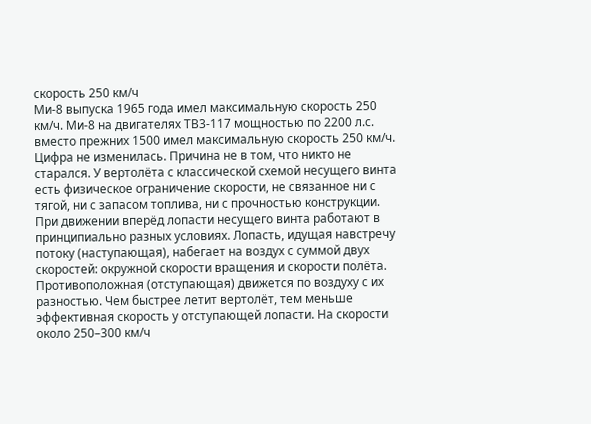скорость 250 км/ч
Ми-8 выпуска 1965 года имел максимальную скорость 250 км/ч. Ми-8 на двигателях ТВ3-117 мощностью по 2200 л.с. вместо прежних 1500 имел максимальную скорость 250 км/ч. Цифра не изменилась. Причина не в том, что никто не старался. У вертолёта с классической схемой несущего винта есть физическое ограничение скорости, не связанное ни с тягой, ни с запасом топлива, ни с прочностью конструкции. При движении вперёд лопасти несущего винта работают в принципиально разных условиях. Лопасть, идущая навстречу потоку (наступающая), набегает на воздух с суммой двух скоростей: окружной скорости вращения и скорости полёта. Противоположная (отступающая) движется по воздуху с их разностью. Чем быстрее летит вертолёт, тем меньше эффективная скорость у отступающей лопасти. На скорости около 250–300 км/ч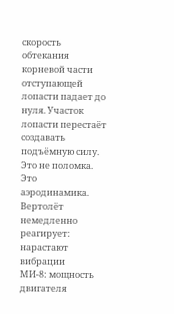скорость обтекания корневой части отступающей лопасти падает до нуля. Участок лопасти перестаёт создавать подъёмную силу. Это не поломка. Это аэродинамика. Вертолёт немедленно реагирует: нарастают вибрации
МИ-8: мощность двигателя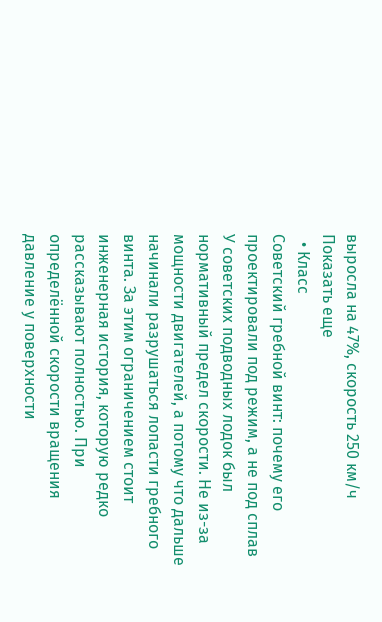выросла на 47%, скорость 250 км/ч
Показать еще
  • Класс
Советский гребной винт: почему его проектировали под режим, а не под сплав
У советских подводных лодок был нормативный предел скорости. Не из-за мощности двигателей, а потому что дальше начинали разрушаться лопасти гребного винта. За этим ограничением стоит инженерная история, которую редко рассказывают полностью. При определённой скорости вращения давление у поверхности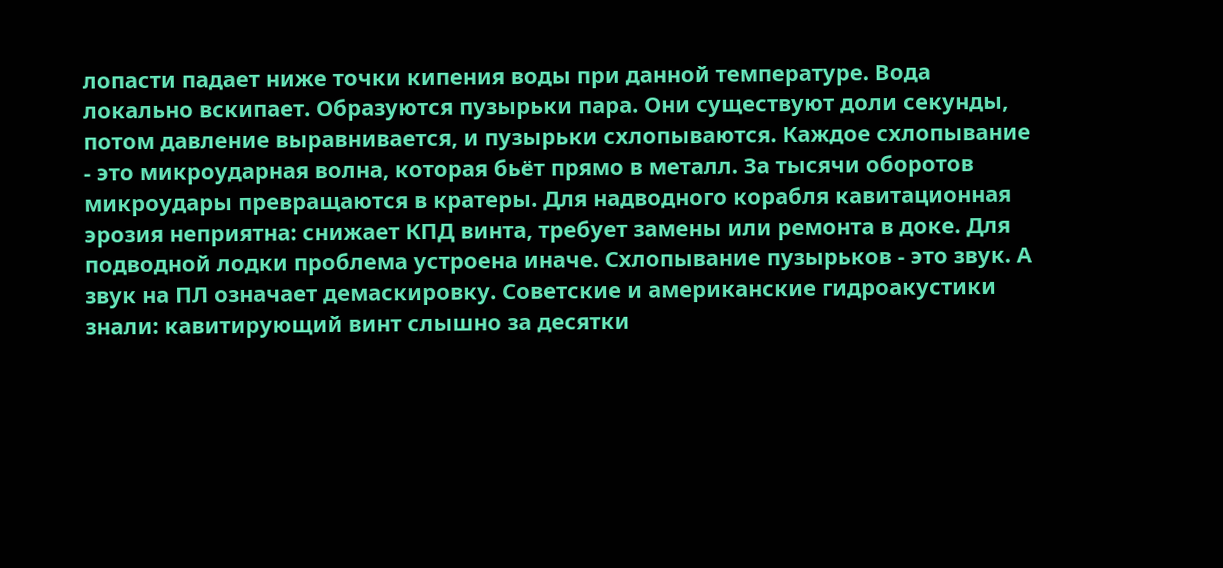лопасти падает ниже точки кипения воды при данной температуре. Вода локально вскипает. Образуются пузырьки пара. Они существуют доли секунды, потом давление выравнивается, и пузырьки схлопываются. Каждое схлопывание - это микроударная волна, которая бьёт прямо в металл. За тысячи оборотов микроудары превращаются в кратеры. Для надводного корабля кавитационная эрозия неприятна: снижает КПД винта, требует замены или ремонта в доке. Для подводной лодки проблема устроена иначе. Схлопывание пузырьков - это звук. А звук на ПЛ означает демаскировку. Советские и американские гидроакустики знали: кавитирующий винт слышно за десятки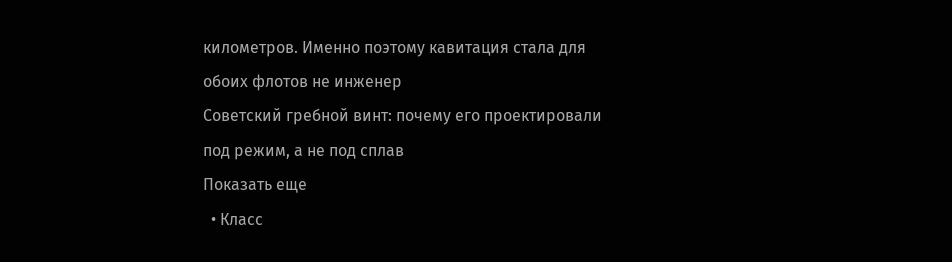километров. Именно поэтому кавитация стала для обоих флотов не инженер
Советский гребной винт: почему его проектировали под режим, а не под сплав
Показать еще
  • Класс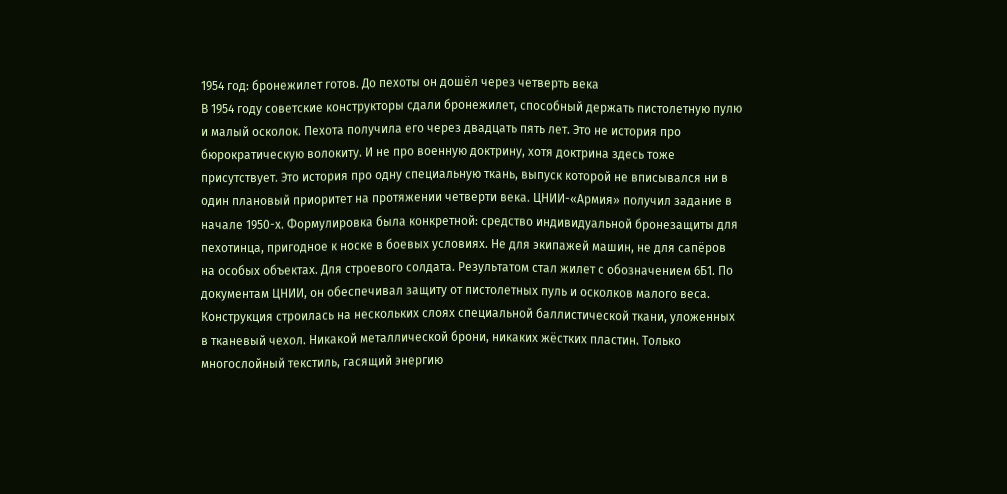1954 год: бронежилет готов. До пехоты он дошёл через четверть века
В 1954 году советские конструкторы сдали бронежилет, способный держать пистолетную пулю и малый осколок. Пехота получила его через двадцать пять лет. Это не история про бюрократическую волокиту. И не про военную доктрину, хотя доктрина здесь тоже присутствует. Это история про одну специальную ткань, выпуск которой не вписывался ни в один плановый приоритет на протяжении четверти века. ЦНИИ-«Армия» получил задание в начале 1950-х. Формулировка была конкретной: средство индивидуальной бронезащиты для пехотинца, пригодное к носке в боевых условиях. Не для экипажей машин, не для сапёров на особых объектах. Для строевого солдата. Результатом стал жилет с обозначением 6Б1. По документам ЦНИИ, он обеспечивал защиту от пистолетных пуль и осколков малого веса. Конструкция строилась на нескольких слоях специальной баллистической ткани, уложенных в тканевый чехол. Никакой металлической брони, никаких жёстких пластин. Только многослойный текстиль, гасящий энергию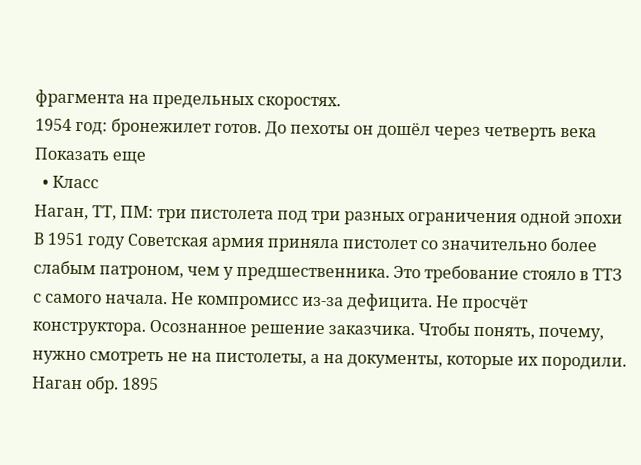фрагмента на предельных скоростях.
1954 год: бронежилет готов. До пехоты он дошёл через четверть века
Показать еще
  • Класс
Наган, ТТ, ПМ: три пистолета под три разных ограничения одной эпохи
В 1951 году Советская армия приняла пистолет со значительно более слабым патроном, чем у предшественника. Это требование стояло в ТТЗ с самого начала. Не компромисс из-за дефицита. Не просчёт конструктора. Осознанное решение заказчика. Чтобы понять, почему, нужно смотреть не на пистолеты, а на документы, которые их породили. Наган обр. 1895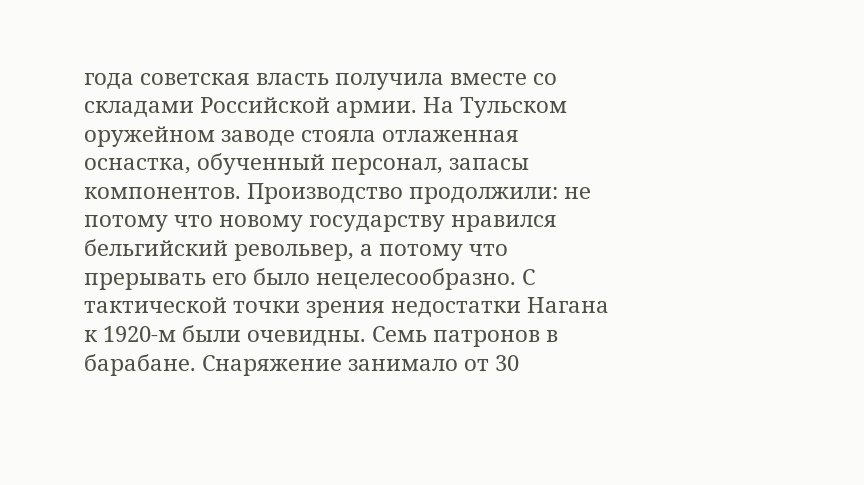года советская власть получила вместе со складами Российской армии. На Тульском оружейном заводе стояла отлаженная оснастка, обученный персонал, запасы компонентов. Производство продолжили: не потому что новому государству нравился бельгийский револьвер, а потому что прерывать его было нецелесообразно. С тактической точки зрения недостатки Нагана к 1920-м были очевидны. Семь патронов в барабане. Снаряжение занимало от 30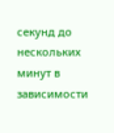секунд до нескольких минут в зависимости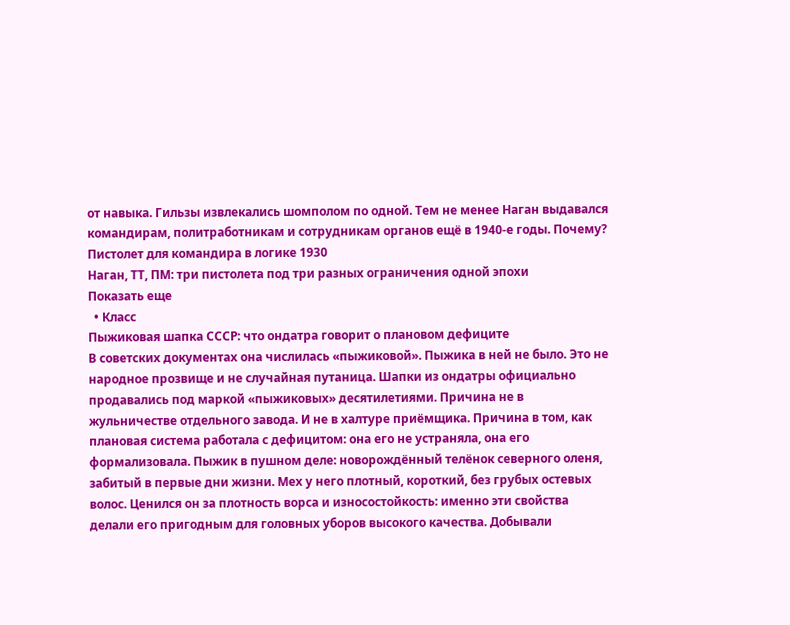от навыка. Гильзы извлекались шомполом по одной. Тем не менее Наган выдавался командирам, политработникам и сотрудникам органов ещё в 1940-е годы. Почему? Пистолет для командира в логике 1930
Наган, ТТ, ПМ: три пистолета под три разных ограничения одной эпохи
Показать еще
  • Класс
Пыжиковая шапка СССР: что ондатра говорит о плановом дефиците
В советских документах она числилась «пыжиковой». Пыжика в ней не было. Это не народное прозвище и не случайная путаница. Шапки из ондатры официально продавались под маркой «пыжиковых» десятилетиями. Причина не в жульничестве отдельного завода. И не в халтуре приёмщика. Причина в том, как плановая система работала с дефицитом: она его не устраняла, она его формализовала. Пыжик в пушном деле: новорождённый телёнок северного оленя, забитый в первые дни жизни. Мех у него плотный, короткий, без грубых остевых волос. Ценился он за плотность ворса и износостойкость: именно эти свойства делали его пригодным для головных уборов высокого качества. Добывали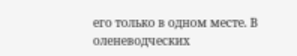его только в одном месте. В оленеводческих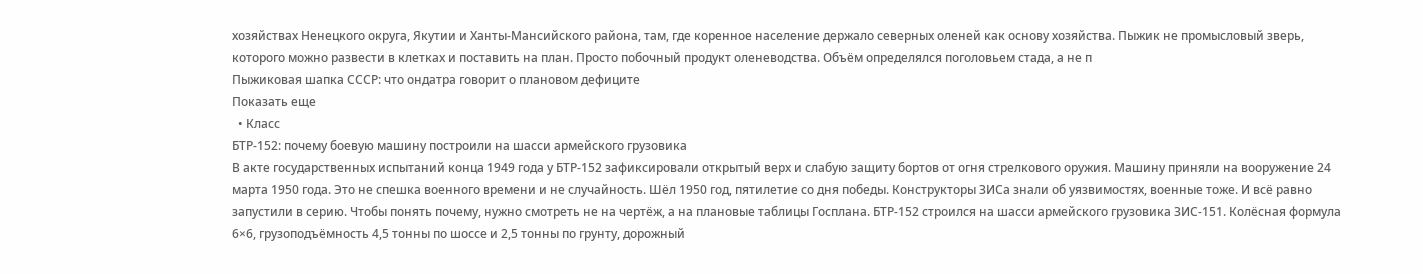хозяйствах Ненецкого округа, Якутии и Ханты-Мансийского района, там, где коренное население держало северных оленей как основу хозяйства. Пыжик не промысловый зверь, которого можно развести в клетках и поставить на план. Просто побочный продукт оленеводства. Объём определялся поголовьем стада, а не п
Пыжиковая шапка СССР: что ондатра говорит о плановом дефиците
Показать еще
  • Класс
БТР-152: почему боевую машину построили на шасси армейского грузовика
В акте государственных испытаний конца 1949 года у БТР-152 зафиксировали открытый верх и слабую защиту бортов от огня стрелкового оружия. Машину приняли на вооружение 24 марта 1950 года. Это не спешка военного времени и не случайность. Шёл 1950 год, пятилетие со дня победы. Конструкторы ЗИСа знали об уязвимостях, военные тоже. И всё равно запустили в серию. Чтобы понять почему, нужно смотреть не на чертёж, а на плановые таблицы Госплана. БТР-152 строился на шасси армейского грузовика ЗИС-151. Колёсная формула 6×6, грузоподъёмность 4,5 тонны по шоссе и 2,5 тонны по грунту, дорожный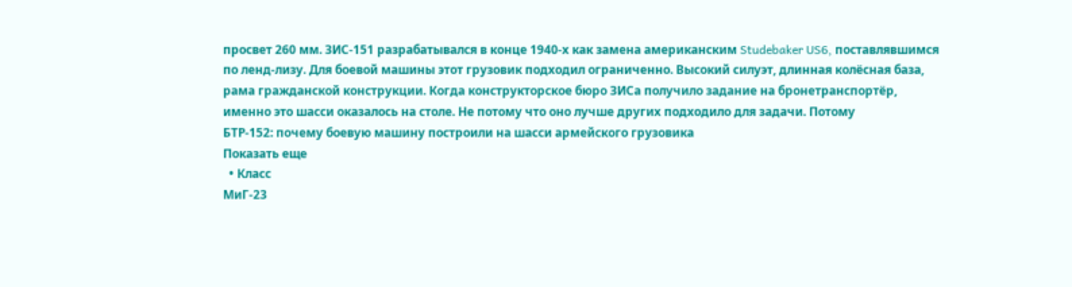просвет 260 мм. ЗИС-151 разрабатывался в конце 1940-х как замена американским Studebaker US6, поставлявшимся по ленд-лизу. Для боевой машины этот грузовик подходил ограниченно. Высокий силуэт, длинная колёсная база, рама гражданской конструкции. Когда конструкторское бюро ЗИСа получило задание на бронетранспортёр, именно это шасси оказалось на столе. Не потому что оно лучше других подходило для задачи. Потому
БТР-152: почему боевую машину построили на шасси армейского грузовика
Показать еще
  • Класс
МиГ-23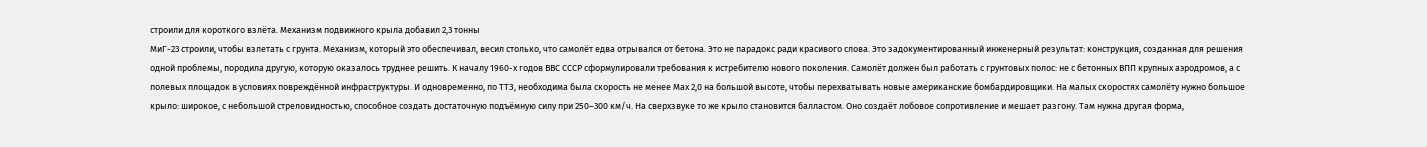строили для короткого взлёта. Механизм подвижного крыла добавил 2,3 тонны
МиГ-23 строили, чтобы взлетать с грунта. Механизм, который это обеспечивал, весил столько, что самолёт едва отрывался от бетона. Это не парадокс ради красивого слова. Это задокументированный инженерный результат: конструкция, созданная для решения одной проблемы, породила другую, которую оказалось труднее решить. К началу 1960-х годов ВВС СССР сформулировали требования к истребителю нового поколения. Самолёт должен был работать с грунтовых полос: не с бетонных ВПП крупных аэродромов, а с полевых площадок в условиях повреждённой инфраструктуры. И одновременно, по ТТЗ, необходима была скорость не менее Мах 2,0 на большой высоте, чтобы перехватывать новые американские бомбардировщики. На малых скоростях самолёту нужно большое крыло: широкое, с небольшой стреловидностью, способное создать достаточную подъёмную силу при 250–300 км/ч. На сверхзвуке то же крыло становится балластом. Оно создаёт лобовое сопротивление и мешает разгону. Там нужна другая форма,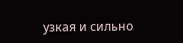узкая и сильно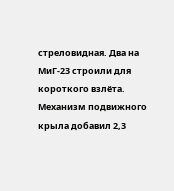стреловидная. Два на
МиГ-23 строили для короткого взлёта. Механизм подвижного крыла добавил 2,3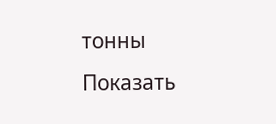тонны
Показать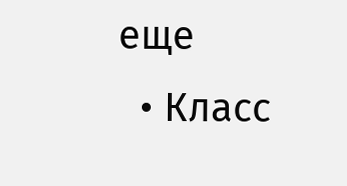еще
  • Класс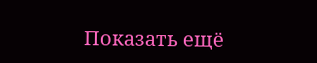Показать ещё